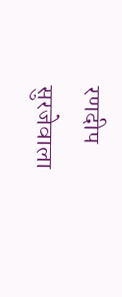रणदीप सुरजेवाला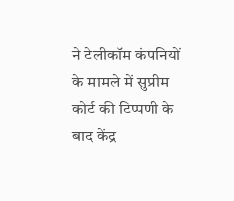ने टेलीकॉम कंपनियों के मामले में सुप्रीम कोर्ट की टिप्पणी के बाद केंद्र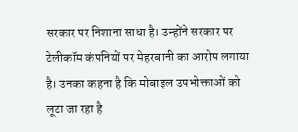सरकार पर निशाना साधा है। उन्होंने सरकार पर टेलीकॉम कंपनियों पर मेहरबानी का आरोप लगाया है। उनका कहना है कि मोबाइल उपभोक्ताओं को लूटा जा रहा है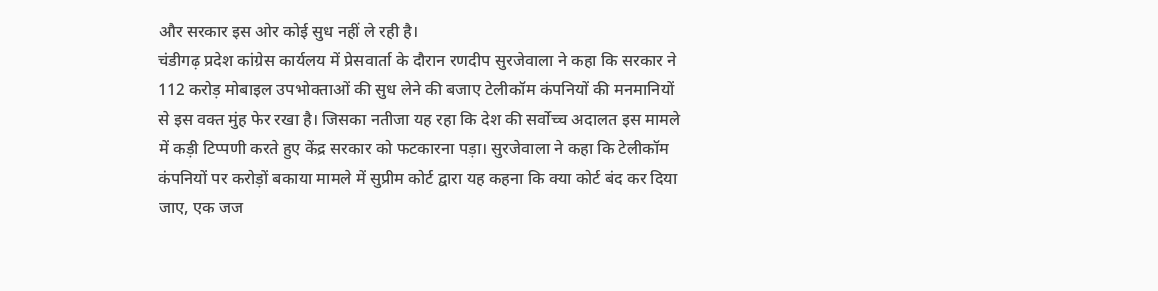और सरकार इस ओर कोई सुध नहीं ले रही है।
चंडीगढ़ प्रदेश कांग्रेस कार्यलय में प्रेसवार्ता के दौरान रणदीप सुरजेवाला ने कहा कि सरकार ने 112 करोड़ मोबाइल उपभोक्ताओं की सुध लेने की बजाए टेलीकॉम कंपनियों की मनमानियों से इस वक्त मुंह फेर रखा है। जिसका नतीजा यह रहा कि देश की सर्वोच्च अदालत इस मामले में कड़ी टिप्पणी करते हुए केंद्र सरकार को फटकारना पड़ा। सुरजेवाला ने कहा कि टेलीकॉम कंपनियों पर करोड़ों बकाया मामले में सुप्रीम कोर्ट द्वारा यह कहना कि क्या कोर्ट बंद कर दिया जाए, एक जज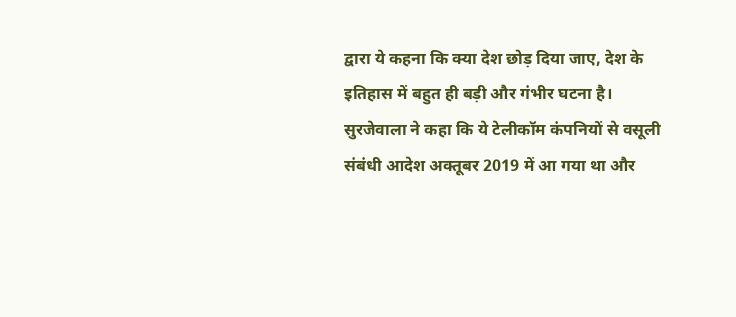द्वारा ये कहना कि क्या देश छोड़ दिया जाए, देश के इतिहास में बहुत ही बड़ी और गंभीर घटना है।
सुरजेवाला ने कहा कि ये टेलीकॉम कंपनियों से वसूली संबंधी आदेश अक्तूबर 2019 में आ गया था और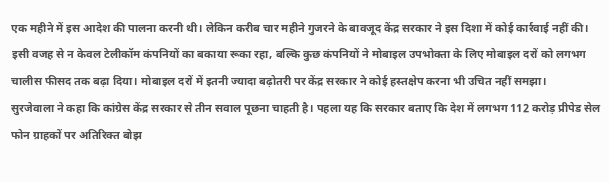एक महीने में इस आदेश की पालना करनी थी। लेकिन करीब चार महीने गुजरने के बावजूद केंद्र सरकार ने इस दिशा में कोई कार्रवाई नहीं की। इसी वजह से न केवल टेलीकॉम कंपनियों का बकाया रूका रहा, बल्कि कुछ कंपनियों ने मोबाइल उपभोक्ता के लिए मोबाइल दरों को लगभग चालीस फीसद तक बढ़ा दिया। मोबाइल दरों में इतनी ज्यादा बढ़ोतरी पर केंद्र सरकार ने कोई हस्तक्षेप करना भी उचित नहीं समझा।
सुरजेवाला ने कहा कि कांग्रेस केंद्र सरकार से तीन सवाल पूछना चाहती है। पहला यह कि सरकार बताए कि देश में लगभग 112 करोड़ प्रीपेड सेल फोन ग्राहकों पर अतिरिक्त बोझ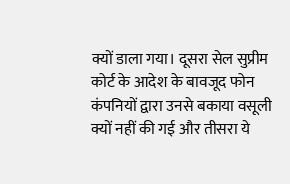क्यों डाला गया। दूसरा सेल सुप्रीम कोर्ट के आदेश के बावजूद फोन कंपनियों द्वारा उनसे बकाया वसूली क्यों नहीं की गई और तीसरा ये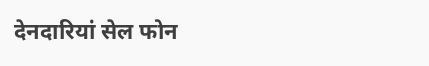देनदारियां सेल फोन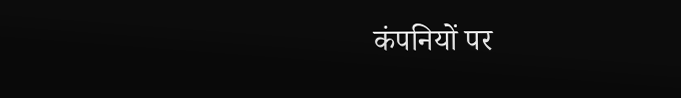कंपनियों पर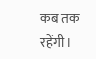कब तक रहेंगी।